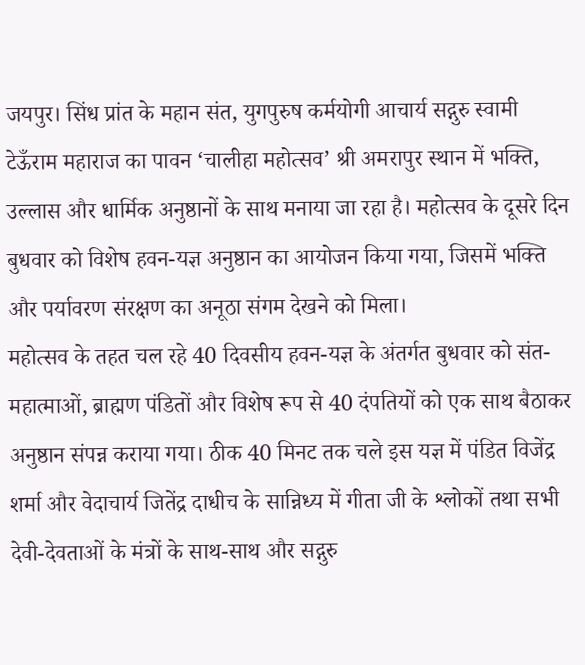जयपुर। सिंध प्रांत के महान संत, युगपुरुष कर्मयोगी आचार्य सद्गुरु स्वामी टेऊँराम महाराज का पावन ‘चालीहा महोत्सव’ श्री अमरापुर स्थान में भक्ति, उल्लास और धार्मिक अनुष्ठानों के साथ मनाया जा रहा है। महोत्सव के दूसरे दिन बुधवार को विशेष हवन-यज्ञ अनुष्ठान का आयोजन किया गया, जिसमें भक्ति और पर्यावरण संरक्षण का अनूठा संगम देखने को मिला।
महोत्सव के तहत चल रहे 40 दिवसीय हवन-यज्ञ के अंतर्गत बुधवार को संत-महात्माओं, ब्राह्मण पंडितों और विशेष रूप से 40 दंपतियों को एक साथ बैठाकर अनुष्ठान संपन्न कराया गया। ठीक 40 मिनट तक चले इस यज्ञ में पंडित विजेंद्र शर्मा और वेदाचार्य जितेंद्र दाधीच के सान्निध्य में गीता जी के श्लोकों तथा सभी देवी-देवताओं के मंत्रों के साथ-साथ और सद्गुरु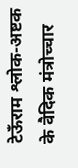टेऊँराम श्लोक-अष्टक के वैदिक मंत्रोच्चार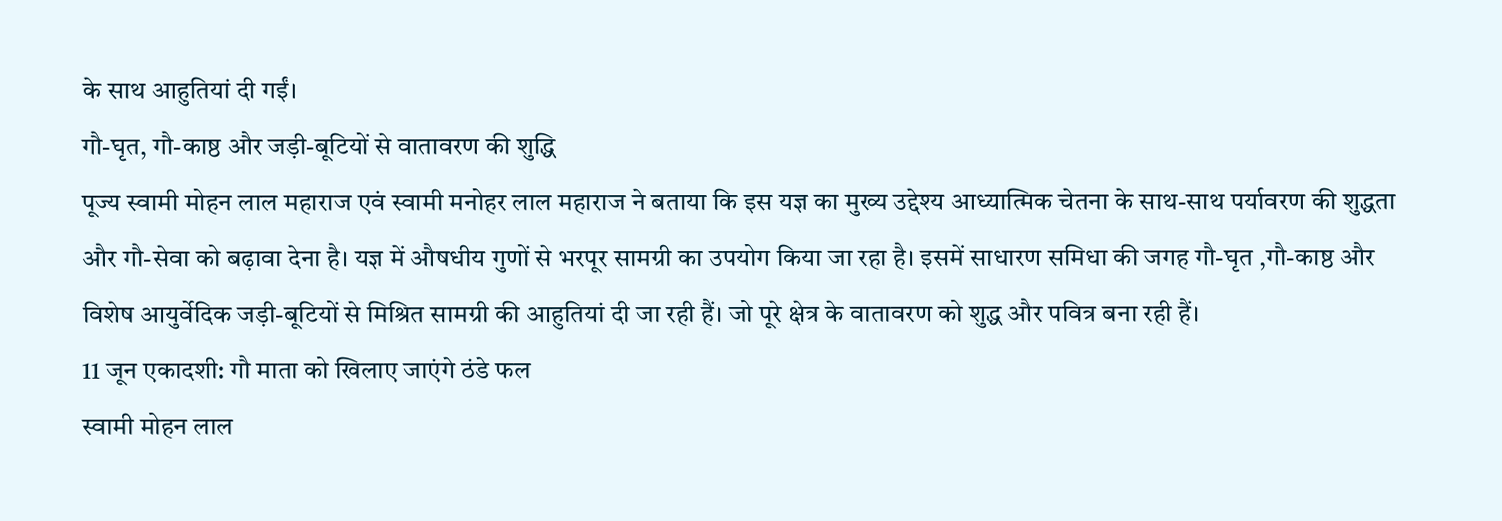के साथ आहुतियां दी गईं।
गौ-घृत, गौ-काष्ठ और जड़ी-बूटियों से वातावरण की शुद्धि
पूज्य स्वामी मोहन लाल महाराज एवं स्वामी मनोहर लाल महाराज ने बताया कि इस यज्ञ का मुख्य उद्देश्य आध्यात्मिक चेतना के साथ-साथ पर्यावरण की शुद्धता और गौ-सेवा को बढ़ावा देना है। यज्ञ में औषधीय गुणों से भरपूर सामग्री का उपयोग किया जा रहा है। इसमें साधारण समिधा की जगह गौ-घृत ,गौ-काष्ठ और विशेष आयुर्वेदिक जड़ी-बूटियों से मिश्रित सामग्री की आहुतियां दी जा रही हैं। जो पूरे क्षेत्र के वातावरण को शुद्ध और पवित्र बना रही हैं।
11 जून एकादशी: गौ माता को खिलाए जाएंगे ठंडे फल
स्वामी मोहन लाल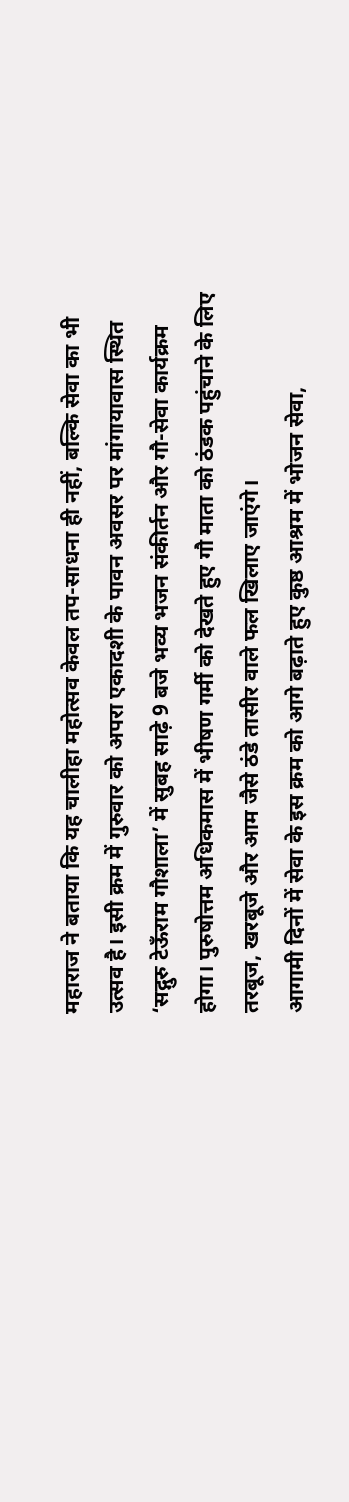महाराज ने बताया कि यह चालीहा महोत्सव केवल तप-साधना ही नहीं, बल्कि सेवा का भी उत्सव है। इसी क्रम में गुरुवार को अपरा एकादशी के पावन अवसर पर मांगायावास स्थित ‘सद्गुरु टेऊँराम गौशाला’ में सुबह साढ़े 9 बजे भव्य भजन संकीर्तन और गौ-सेवा कार्यक्रम होगा। पुरुषोत्तम अधिकमास में भीषण गर्मी को देखते हुए गौ माता को ठंडक पहुंचाने के लिए तरबूज, खरबूजे और आम जैसे ठंडे तासीर वाले फल खिलाए जाएंगे।
आगामी दिनों में सेवा के इस क्रम को आगे बढ़ाते हुए कुष्ठ आश्रम में भोजन सेवा,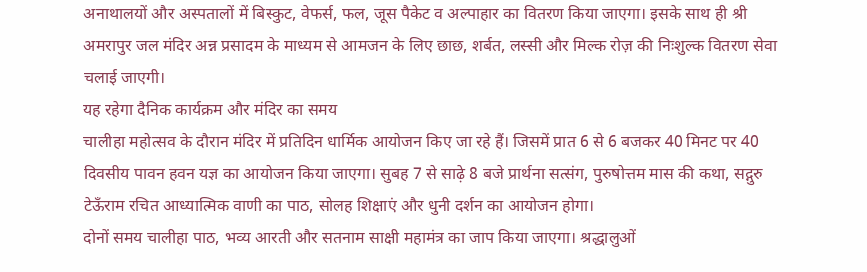अनाथालयों और अस्पतालों में बिस्कुट, वेफर्स, फल, जूस पैकेट व अल्पाहार का वितरण किया जाएगा। इसके साथ ही श्री अमरापुर जल मंदिर अन्न प्रसादम के माध्यम से आमजन के लिए छाछ, शर्बत, लस्सी और मिल्क रोज़ की निःशुल्क वितरण सेवा चलाई जाएगी।
यह रहेगा दैनिक कार्यक्रम और मंदिर का समय
चालीहा महोत्सव के दौरान मंदिर में प्रतिदिन धार्मिक आयोजन किए जा रहे हैं। जिसमें प्रात 6 से 6 बजकर 40 मिनट पर 40 दिवसीय पावन हवन यज्ञ का आयोजन किया जाएगा। सुबह 7 से साढ़े 8 बजे प्रार्थना सत्संग, पुरुषोत्तम मास की कथा, सद्गुरु टेऊँराम रचित आध्यात्मिक वाणी का पाठ, सोलह शिक्षाएं और धुनी दर्शन का आयोजन होगा।
दोनों समय चालीहा पाठ, भव्य आरती और सतनाम साक्षी महामंत्र का जाप किया जाएगा। श्रद्धालुओं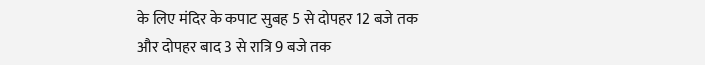के लिए मंदिर के कपाट सुबह 5 से दोपहर 12 बजे तक और दोपहर बाद 3 से रात्रि 9 बजे तक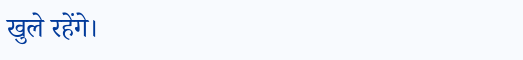खुले रहेंगे।